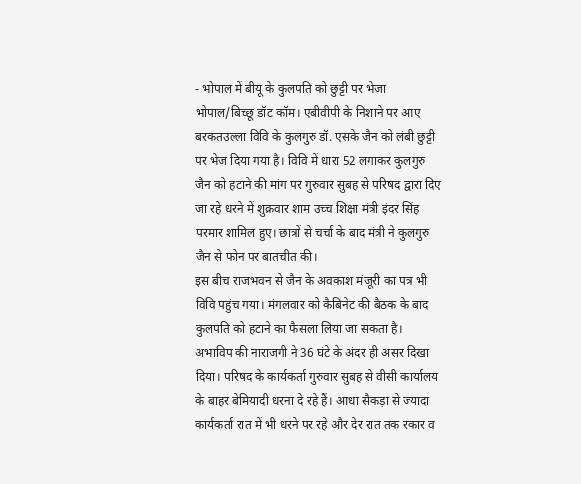- भोपाल में बीयू के कुलपति को छुट्टी पर भेजा
भोपाल/बिच्छू डॉट कॉम। एबीवीपी के निशाने पर आए बरकतउल्ला विवि के कुलगुरु डॉ. एसके जैन को लंबी छुट्टी पर भेज दिया गया है। विवि में धारा 52 लगाकर कुलगुरु जैन को हटाने की मांग पर गुरुवार सुबह से परिषद द्वारा दिए जा रहे धरने में शुक्रवार शाम उच्च शिक्षा मंत्री इंदर सिंह परमार शामिल हुए। छात्रों से चर्चा के बाद मंत्री ने कुलगुरु जैन से फोन पर बातचीत की।
इस बीच राजभवन से जैन के अवकाश मंजूरी का पत्र भी विवि पहुंच गया। मंगलवार को कैबिनेट की बैठक के बाद कुलपति को हटाने का फैसला लिया जा सकता है। अभाविप की नाराजगी ने 36 घंटे के अंदर ही असर दिखा दिया। परिषद के कार्यकर्ता गुरुवार सुबह से वीसी कार्यालय के बाहर बेमियादी धरना दे रहे हैं। आधा सैकड़ा से ज्यादा कार्यकर्ता रात में भी धरने पर रहे और देर रात तक रकार व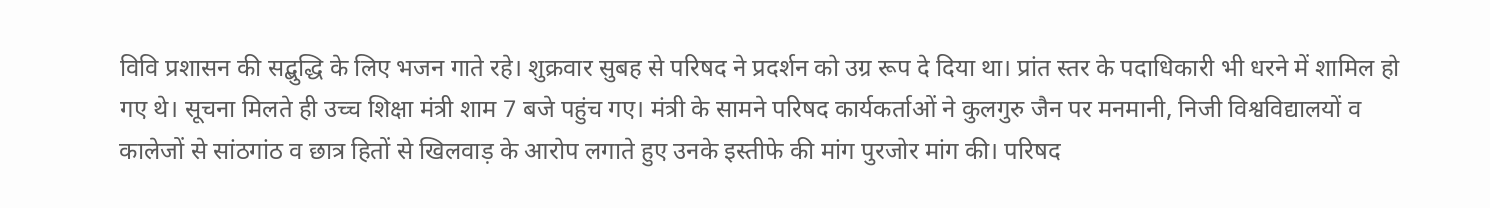विवि प्रशासन की सद्बुद्धि के लिए भजन गाते रहे। शुक्रवार सुबह से परिषद ने प्रदर्शन को उग्र रूप दे दिया था। प्रांत स्तर के पदाधिकारी भी धरने में शामिल हो गए थे। सूचना मिलते ही उच्च शिक्षा मंत्री शाम 7 बजे पहुंच गए। मंत्री के सामने परिषद कार्यकर्ताओं ने कुलगुरु जैन पर मनमानी, निजी विश्वविद्यालयों व कालेजों से सांठगांठ व छात्र हितों से खिलवाड़ के आरोप लगाते हुए उनके इस्तीफे की मांग पुरजोर मांग की। परिषद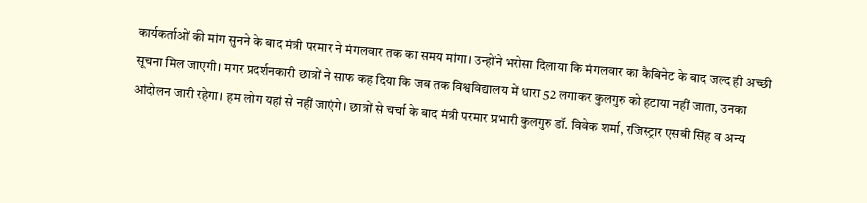कार्यकर्ताओं की मांग सुनने के बाद मंत्री परमार ने मंगलवार तक का समय मांगा। उन्होंने भरोसा दिलाया कि मंगलवार का कैबिनेट के बाद जल्द ही अच्छी सूचना मिल जाएगी। मगर प्रदर्शनकारी छात्रों ने साफ कह दिया कि जब तक विश्वविद्यालय में धारा 52 लगाकर कुलगुरु को हटाया नहीं जाता, उनका आंदोलन जारी रहेगा। हम लोग यहां से नहीं जाएंगे। छात्रों से चर्चा के बाद मंत्री परमार प्रभारी कुलगुरु डॉ. विवेक शर्मा, रजिस्ट्रार एसबी सिंह व अन्य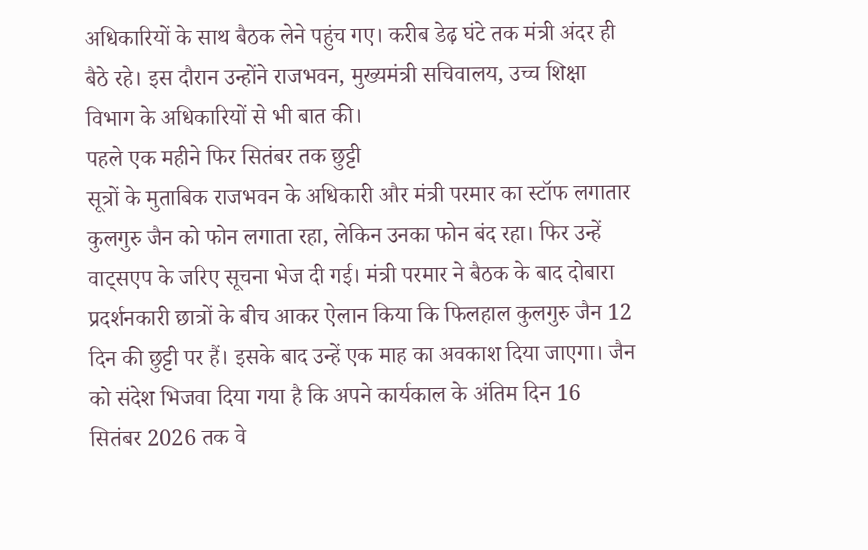अधिकारियों के साथ बैठक लेने पहुंच गए। करीब डेढ़ घंटे तक मंत्री अंदर ही बैठे रहे। इस दौरान उन्होंने राजभवन, मुख्यमंत्री सचिवालय, उच्च शिक्षा विभाग के अधिकारियों से भी बात की।
पहले एक महीने फिर सितंबर तक छुट्टी
सूत्रों के मुताबिक राजभवन के अधिकारी और मंत्री परमार का स्टॉफ लगातार कुलगुरु जैन को फोन लगाता रहा, लेकिन उनका फोन बंद रहा। फिर उन्हें वाट्सएप के जरिए सूचना भेज दी गई। मंत्री परमार ने बैठक के बाद दोबारा प्रदर्शनकारी छात्रों के बीच आकर ऐलान किया कि फिलहाल कुलगुरु जैन 12 दिन की छुट्टी पर हैं। इसके बाद उन्हें एक माह का अवकाश दिया जाएगा। जैन को संदेश भिजवा दिया गया है कि अपने कार्यकाल के अंतिम दिन 16 सितंबर 2026 तक वे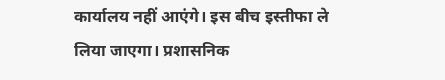कार्यालय नहीं आएंगे। इस बीच इस्तीफा ले लिया जाएगा। प्रशासनिक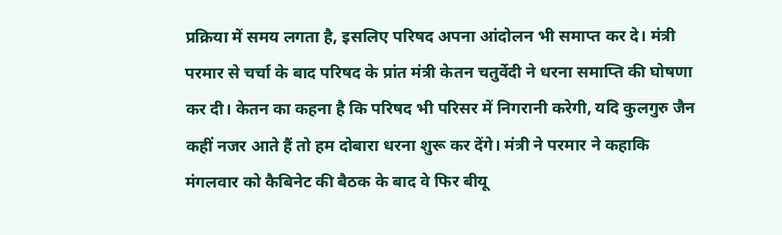प्रक्रिया में समय लगता है, इसलिए परिषद अपना आंदोलन भी समाप्त कर दे। मंत्री परमार से चर्चा के बाद परिषद के प्रांत मंत्री केतन चतुर्वेदी ने धरना समाप्ति की घोषणा कर दी। केतन का कहना है कि परिषद भी परिसर में निगरानी करेगी, यदि कुलगुरु जैन कहीं नजर आते हैं तो हम दोबारा धरना शुरू कर देंगे। मंत्री ने परमार ने कहाकि मंगलवार को कैबिनेट की बैठक के बाद वे फिर बीयू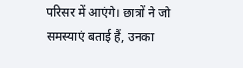परिसर में आएंगे। छात्रों ने जो समस्याएं बताई हैं, उनका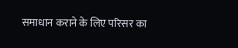समाधान कराने के लिए परिसर का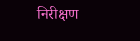निरीक्षण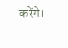करेंगे।